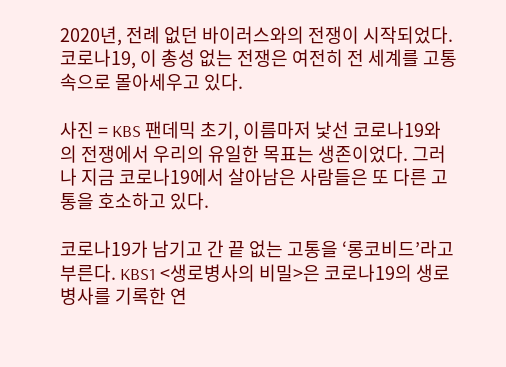2020년, 전례 없던 바이러스와의 전쟁이 시작되었다. 코로나19, 이 총성 없는 전쟁은 여전히 전 세계를 고통 속으로 몰아세우고 있다.

사진 = KBS 팬데믹 초기, 이름마저 낯선 코로나19와의 전쟁에서 우리의 유일한 목표는 생존이었다. 그러나 지금 코로나19에서 살아남은 사람들은 또 다른 고통을 호소하고 있다.

코로나19가 남기고 간 끝 없는 고통을 ‘롱코비드’라고 부른다. KBS1 <생로병사의 비밀>은 코로나19의 생로병사를 기록한 연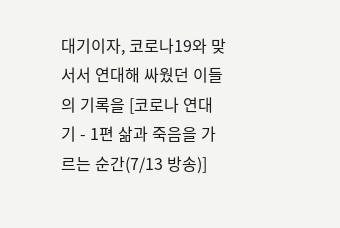대기이자, 코로나19와 맞서서 연대해 싸웠던 이들의 기록을 [코로나 연대기 - 1편 삶과 죽음을 가르는 순간(7/13 방송)]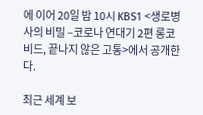에 이어 20일 밤 10시 KBS1 <생로병사의 비밀 –코로나 연대기 2편 롱코비드, 끝나지 않은 고통>에서 공개한다.

최근 세계 보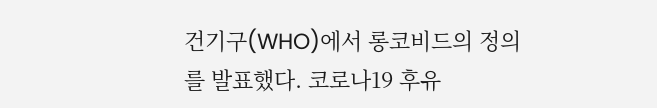건기구(WHO)에서 롱코비드의 정의를 발표했다. 코로나19 후유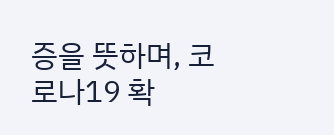증을 뜻하며, 코로나19 확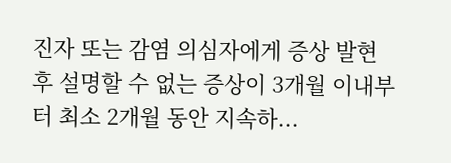진자 또는 감염 의심자에게 증상 발현 후 설명할 수 없는 증상이 3개월 이내부터 최소 2개월 동안 지속하...